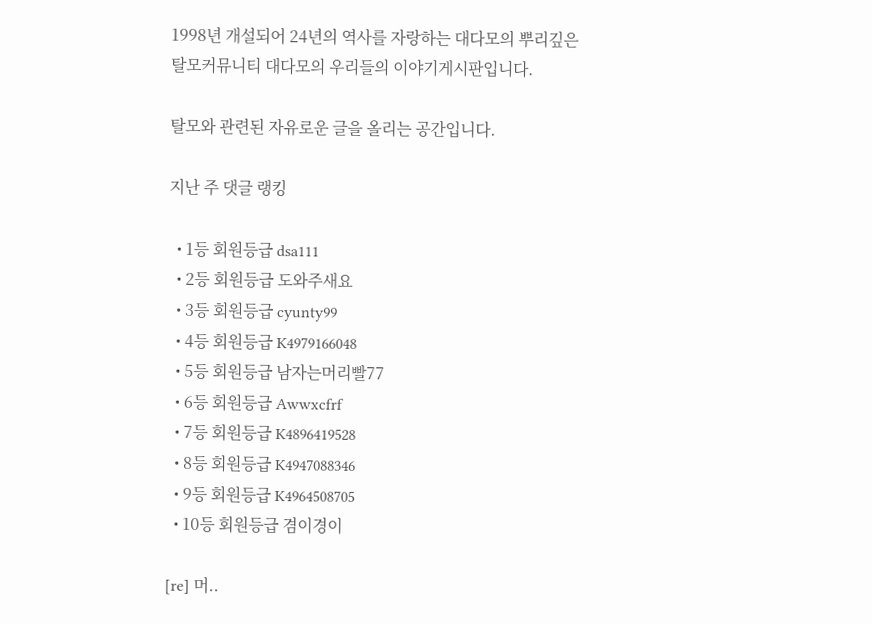1998년 개설되어 24년의 역사를 자랑하는 대다모의 뿌리깊은 탈모커뮤니티 대다모의 우리들의 이야기게시판입니다.

탈모와 관련된 자유로운 글을 올리는 공간입니다.

지난 주 댓글 랭킹

  • 1등 회원등급 dsa111
  • 2등 회원등급 도와주새요
  • 3등 회원등급 cyunty99
  • 4등 회원등급 K4979166048
  • 5등 회원등급 남자는머리빨77
  • 6등 회원등급 Awwxcfrf
  • 7등 회원등급 K4896419528
  • 8등 회원등급 K4947088346
  • 9등 회원등급 K4964508705
  • 10등 회원등급 겸이경이

[re] 머..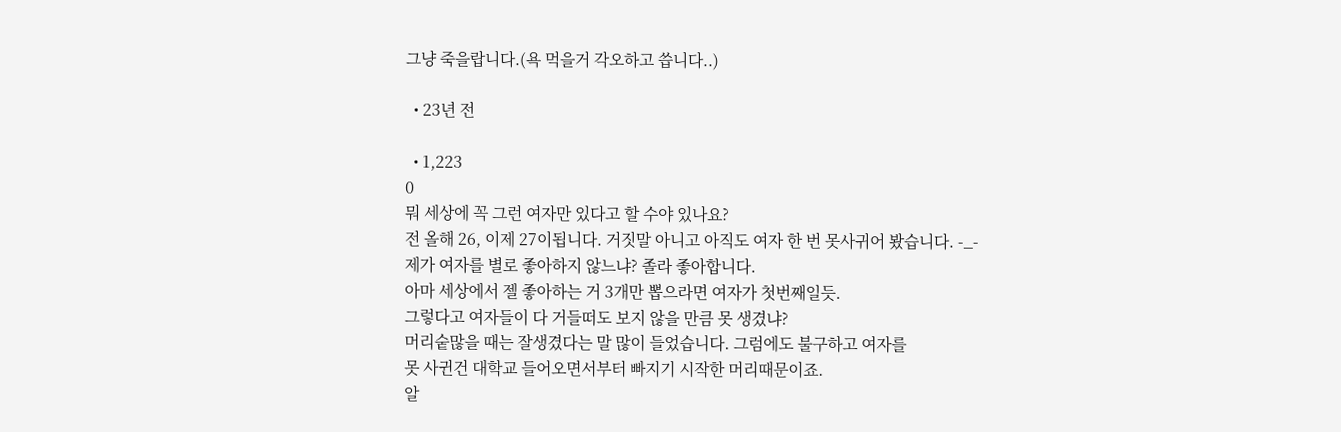그냥 죽을랍니다.(욕 먹을거 각오하고 씁니다..)

  • 23년 전

  • 1,223
0
뭐 세상에 꼭 그런 여자만 있다고 할 수야 있나요?
전 올해 26, 이제 27이됩니다. 거짓말 아니고 아직도 여자 한 번 못사귀어 봤습니다. -_-
제가 여자를 별로 좋아하지 않느냐? 졸라 좋아합니다.
아마 세상에서 젤 좋아하는 거 3개만 뽑으라면 여자가 첫번째일듯.
그렇다고 여자들이 다 거들떠도 보지 않을 만큼 못 생겼냐?
머리숱많을 때는 잘생겼다는 말 많이 들었습니다. 그럼에도 불구하고 여자를
못 사귄건 대학교 들어오면서부터 빠지기 시작한 머리때문이죠.
알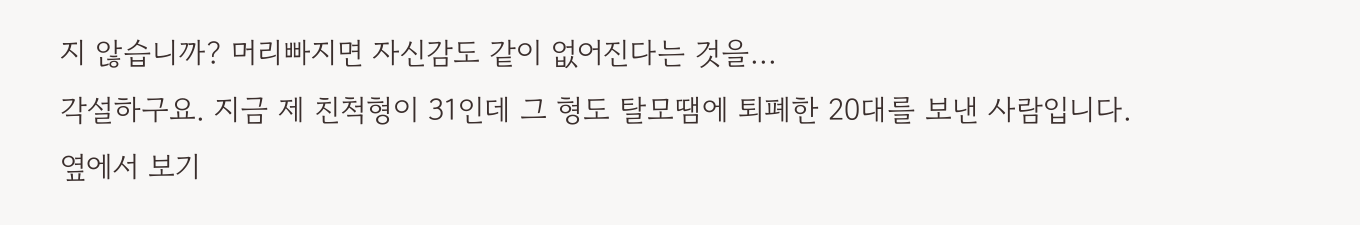지 않습니까? 머리빠지면 자신감도 같이 없어진다는 것을...
각설하구요. 지금 제 친척형이 31인데 그 형도 탈모땜에 퇴폐한 20대를 보낸 사람입니다.
옆에서 보기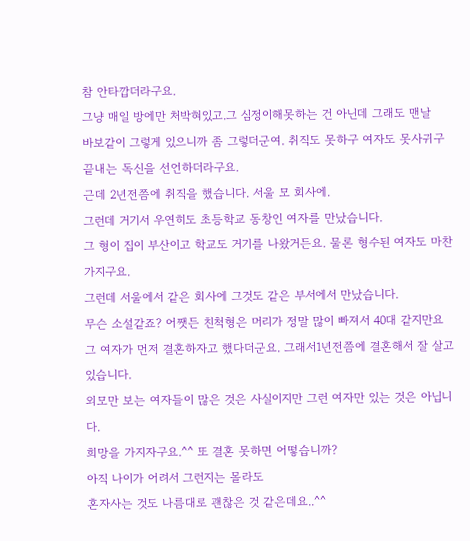참 안타깝더라구요.
그냥 매일 방에만 처박혀있고.그 심정이해못하는 건 아닌데 그래도 맨날
바보같이 그렇게 있으니까 좀 그렇더군여. 취직도 못하구 여자도 못사귀구
끝내는 독신을 선언하더라구요.
근데 2년전쯤에 취직을 했습니다. 서울 모 회사에.
그런데 거기서 우연히도 초등학교 동창인 여자를 만났습니다.
그 형이 집이 부산이고 학교도 거기를 나왔거든요. 물론 형수된 여자도 마찬가지구요.
그런데 서울에서 같은 회사에 그것도 같은 부서에서 만났습니다.
무슨 소설같죠? 어쨋든 친척형은 머리가 정말 많이 빠져서 40대 같지만요
그 여자가 먼저 결혼하자고 했다더군요. 그래서1년전쯤에 결혼해서 잘 살고 있습니다.
외모만 보는 여자들이 많은 것은 사실이지만 그런 여자만 있는 것은 아닙니다.
희망을 가지자구요.^^ 또 결혼 못하면 어떻습니까?
아직 나이가 어려서 그런지는 몰라도
혼자사는 것도 나름대로 괜찮은 것 같은데요..^^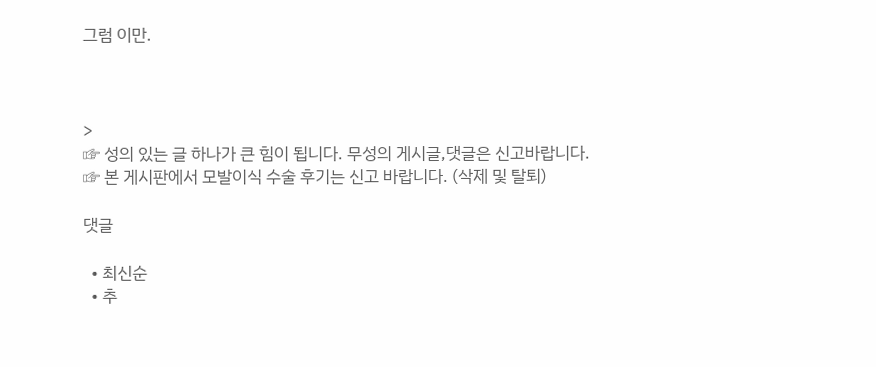그럼 이만.



>
☞ 성의 있는 글 하나가 큰 힘이 됩니다. 무성의 게시글,댓글은 신고바랍니다.
☞ 본 게시판에서 모발이식 수술 후기는 신고 바랍니다. (삭제 및 탈퇴)

댓글

  • 최신순
  • 추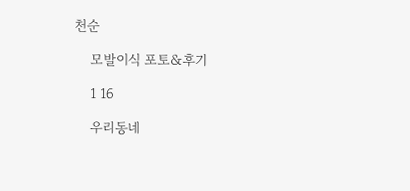천순

    모발이식 포토&후기

    1 16

    우리동네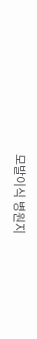모발이식 병원지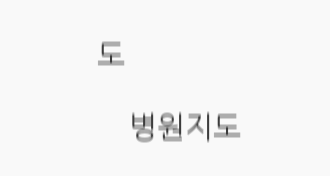도

    병원지도